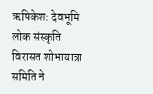ऋषिकेश: देवभूमि लोक संस्कृति विरासत शोभायात्रा समिति ने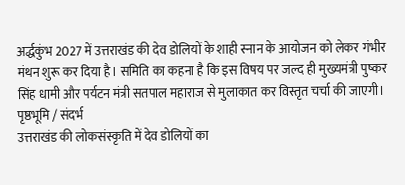अर्द्धकुंभ 2027 में उत्तराखंड की देव डोलियों के शाही स्नान के आयोजन को लेकर गंभीर मंथन शुरू कर दिया है। समिति का कहना है कि इस विषय पर जल्द ही मुख्यमंत्री पुष्कर सिंह धामी और पर्यटन मंत्री सतपाल महाराज से मुलाकात कर विस्तृत चर्चा की जाएगी।
पृष्ठभूमि / संदर्भ
उत्तराखंड की लोकसंस्कृति में देव डोलियों का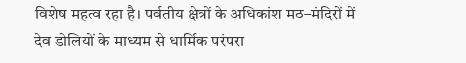विशेष महत्व रहा है। पर्वतीय क्षेत्रों के अधिकांश मठ–मंदिरों में देव डोलियों के माध्यम से धार्मिक परंपरा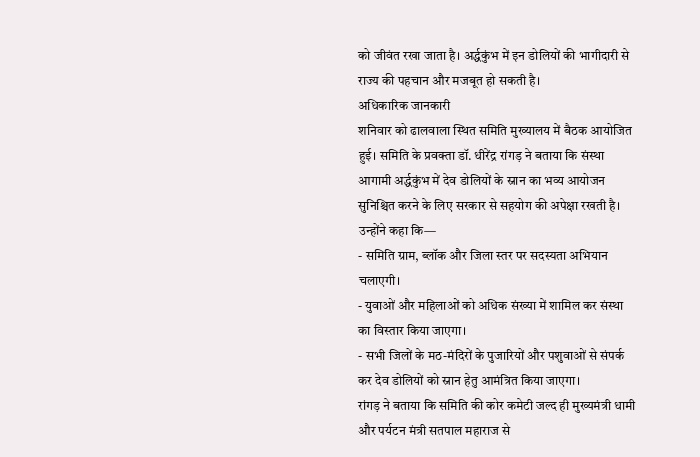को जीवंत रखा जाता है। अर्द्धकुंभ में इन डोलियों की भागीदारी से राज्य की पहचान और मजबूत हो सकती है।
अधिकारिक जानकारी
शनिवार को ढालवाला स्थित समिति मुख्यालय में बैठक आयोजित हुई। समिति के प्रवक्ता डॉ. धीरेंद्र रांगड़ ने बताया कि संस्था आगामी अर्द्धकुंभ में देव डोलियों के स्नान का भव्य आयोजन सुनिश्चित करने के लिए सरकार से सहयोग की अपेक्षा रखती है।
उन्होंने कहा कि—
- समिति ग्राम, ब्लॉक और जिला स्तर पर सदस्यता अभियान चलाएगी।
- युवाओं और महिलाओं को अधिक संख्या में शामिल कर संस्था का विस्तार किया जाएगा।
- सभी जिलों के मठ-मंदिरों के पुजारियों और पशुवाओं से संपर्क कर देव डोलियों को स्नान हेतु आमंत्रित किया जाएगा।
रांगड़ ने बताया कि समिति की कोर कमेटी जल्द ही मुख्यमंत्री धामी और पर्यटन मंत्री सतपाल महाराज से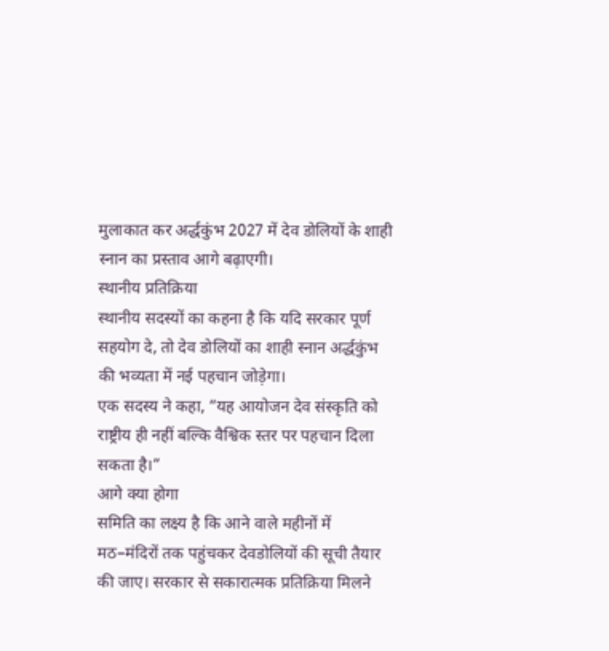मुलाकात कर अर्द्धकुंभ 2027 में देव डोलियों के शाही स्नान का प्रस्ताव आगे बढ़ाएगी।
स्थानीय प्रतिक्रिया
स्थानीय सदस्यों का कहना है कि यदि सरकार पूर्ण सहयोग दे, तो देव डोलियों का शाही स्नान अर्द्धकुंभ की भव्यता में नई पहचान जोड़ेगा।
एक सदस्य ने कहा, “यह आयोजन देव संस्कृति को राष्ट्रीय ही नहीं बल्कि वैश्विक स्तर पर पहचान दिला सकता है।”
आगे क्या होगा
समिति का लक्ष्य है कि आने वाले महीनों में मठ–मंदिरों तक पहुंचकर देवडोलियों की सूची तैयार की जाए। सरकार से सकारात्मक प्रतिक्रिया मिलने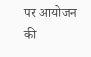पर आयोजन की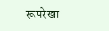रूपरेखा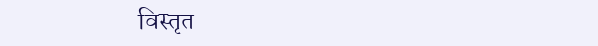विस्तृत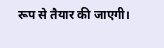रूप से तैयार की जाएगी।